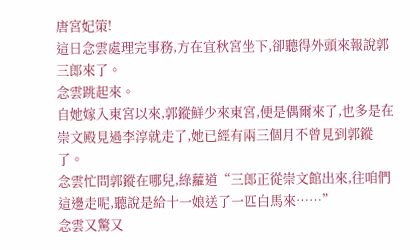唐宮妃策!
這日念雲處理完事務,方在宜秋宮坐下,卻聽得外頭來報說郭三郎來了。
念雲跳起來。
自她嫁入東宮以來,郭鏦鮮少來東宮,便是偶爾來了,也多是在崇文殿見過李淳就走了,她已經有兩三個月不曾見到郭鏦了。
念雲忙問郭鏦在哪兒,綠蘿道“三郎正從崇文館出來,往咱們這邊走呢,聽說是給十一娘送了一匹白馬來……”
念雲又驚又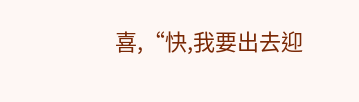喜,“快,我要出去迎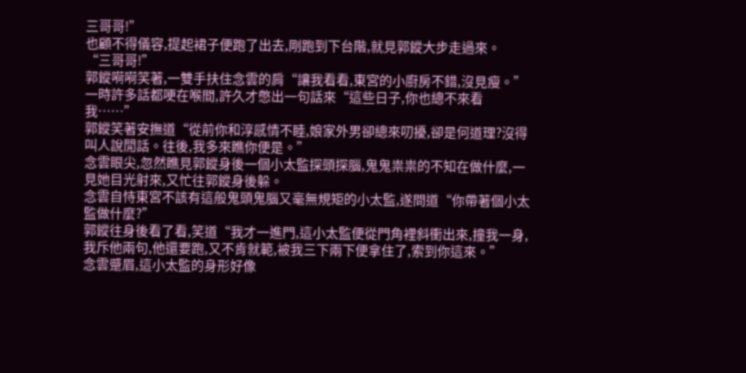三哥哥!”
也顧不得儀容,提起裙子便跑了出去,剛跑到下台階,就見郭鏦大步走過來。
“三哥哥!”
郭鏦嗬嗬笑著,一雙手扶住念雲的肩“讓我看看,東宮的小廚房不錯,沒見瘦。”
一時許多話都哽在喉間,許久才憋出一句話來“這些日子,你也總不來看我……”
郭鏦笑著安撫道“從前你和淳感情不睦,娘家外男卻總來叨擾,卻是何道理?沒得叫人說閒話。往後,我多來瞧你便是。”
念雲眼尖,忽然瞧見郭鏦身後一個小太監探頭探腦,鬼鬼祟祟的不知在做什麼,一見她目光射來,又忙往郭鏦身後躲。
念雲自恃東宮不該有這般鬼頭鬼腦又毫無規矩的小太監,遂問道“你帶著個小太監做什麼?”
郭鏦往身後看了看,笑道“我才一進門,這小太監便從門角裡斜衝出來,撞我一身,我斥他兩句,他還要跑,又不肯就範,被我三下兩下便拿住了,索到你這來。”
念雲蹙眉,這小太監的身形好像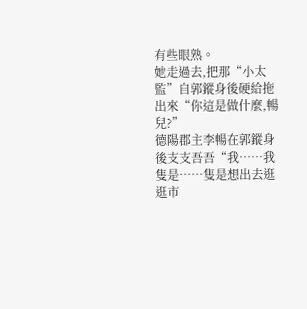有些眼熟。
她走過去,把那“小太監”自郭鏦身後硬給拖出來“你這是做什麼,暢兒?”
德陽郡主李暢在郭鏦身後支支吾吾“我……我隻是……隻是想出去逛逛市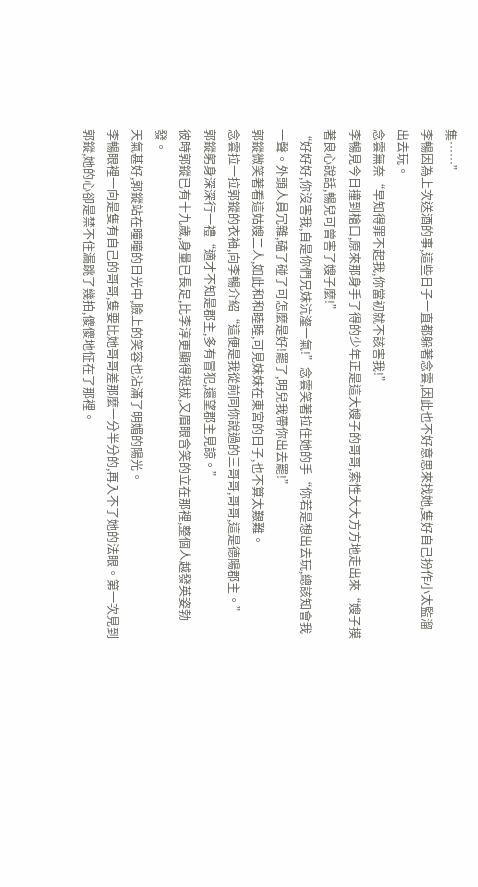集……”
李暢因為上次送酒的事,這些日子一直都躲著念雲,因此也不好意思來找她,隻好自己扮作小太監溜出去玩。
念雲無奈“早知得罪不起我,你當初就不該害我!”
李暢見今日撞到槍口,原來那身手了得的少年正是這大嫂子的哥哥,索性大大方方地走出來“嫂子摸著良心說話,暢兒可曾害了嫂子麼!”
“好好好,你沒害我,自是你們兄妹沆瀣一氣!”念雲笑著拉住她的手“你若是想出去玩,總該知會我一聲。外頭人員冗雜,磕了碰了可怎麼是好!罷了,明兒我帶你出去罷!”
郭鏦微笑著看這姑嫂二人,如此和和睦睦,可見妹妹在東宮的日子,也不算太艱難。
念雲拉一拉郭鏦的衣袖,向李暢介紹“這便是我從前同你說過的三哥哥,哥哥,這是德陽郡主。”
郭鏦躬身深深行一禮“適才不知是郡主,多有冒犯,還望郡主見諒。”
彼時郭鏦已有十九歲,身量已長足,比李淳更顯得挺拔,又眉眼含笑的立在那裡,整個人越發英姿勃發。
天氣甚好,郭鏦站在曈曈的日光中,臉上的笑容也沾滿了明媚的陽光。
李暢眼裡一向是隻有自己的哥哥,隻要比她哥哥差那麼一分半分的,再入不了她的法眼。第一次見到郭鏦,她的心卻是禁不住漏跳了幾拍,傻傻地怔在了那裡。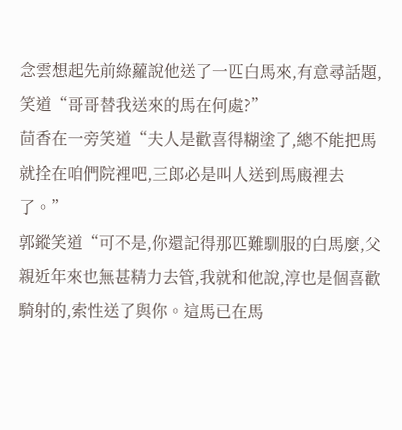念雲想起先前綠蘿說他送了一匹白馬來,有意尋話題,笑道“哥哥替我送來的馬在何處?”
茴香在一旁笑道“夫人是歡喜得糊塗了,總不能把馬就拴在咱們院裡吧,三郎必是叫人送到馬廄裡去了。”
郭鏦笑道“可不是,你還記得那匹難馴服的白馬麼,父親近年來也無甚精力去管,我就和他說,淳也是個喜歡騎射的,索性送了與你。這馬已在馬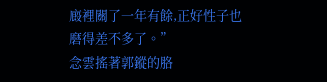廄裡關了一年有餘,正好性子也磨得差不多了。”
念雲搖著郭鏦的胳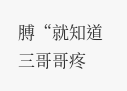膊“就知道三哥哥疼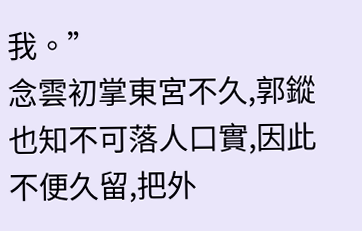我。”
念雲初掌東宮不久,郭鏦也知不可落人口實,因此不便久留,把外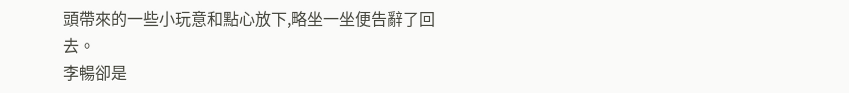頭帶來的一些小玩意和點心放下,略坐一坐便告辭了回去。
李暢卻是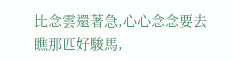比念雲還著急,心心念念要去瞧那匹好駿馬,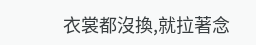衣裳都沒換,就拉著念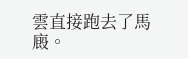雲直接跑去了馬廄。